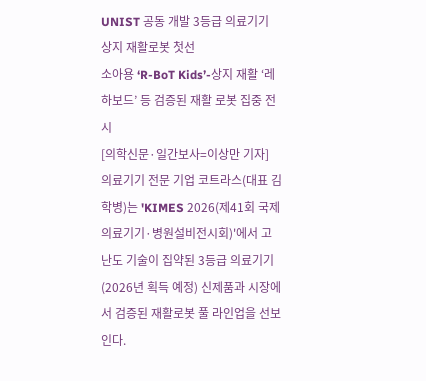UNIST 공동 개발 3등급 의료기기 상지 재활로봇 첫선
소아용 ‘R-BoT Kids’-상지 재활 ‘레하보드’ 등 검증된 재활 로봇 집중 전시
[의학신문·일간보사=이상만 기자] 의료기기 전문 기업 코트라스(대표 김학병)는 'KIMES 2026(제41회 국제의료기기·병원설비전시회)'에서 고난도 기술이 집약된 3등급 의료기기(2026년 획득 예정) 신제품과 시장에서 검증된 재활로봇 풀 라인업을 선보인다.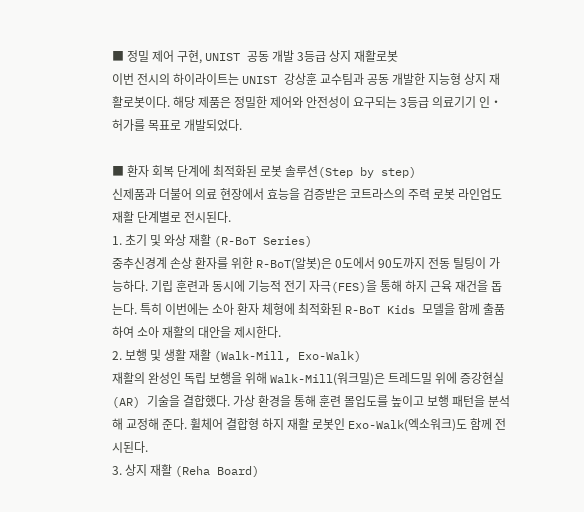■ 정밀 제어 구현, UNIST 공동 개발 3등급 상지 재활로봇
이번 전시의 하이라이트는 UNIST 강상훈 교수팀과 공동 개발한 지능형 상지 재활로봇이다. 해당 제품은 정밀한 제어와 안전성이 요구되는 3등급 의료기기 인‧허가를 목표로 개발되었다.

■ 환자 회복 단계에 최적화된 로봇 솔루션(Step by step)
신제품과 더불어 의료 현장에서 효능을 검증받은 코트라스의 주력 로봇 라인업도 재활 단계별로 전시된다.
1. 초기 및 와상 재활 (R-BoT Series)
중추신경계 손상 환자를 위한 R-BoT(알봇)은 0도에서 90도까지 전동 틸팅이 가능하다. 기립 훈련과 동시에 기능적 전기 자극(FES)을 통해 하지 근육 재건을 돕는다. 특히 이번에는 소아 환자 체형에 최적화된 R-BoT Kids 모델을 함께 출품하여 소아 재활의 대안을 제시한다.
2. 보행 및 생활 재활 (Walk-Mill, Exo-Walk)
재활의 완성인 독립 보행을 위해 Walk-Mill(워크밀)은 트레드밀 위에 증강현실(AR) 기술을 결합했다. 가상 환경을 통해 훈련 몰입도를 높이고 보행 패턴을 분석해 교정해 준다. 휠체어 결합형 하지 재활 로봇인 Exo-Walk(엑소워크)도 함께 전시된다.
3. 상지 재활 (Reha Board)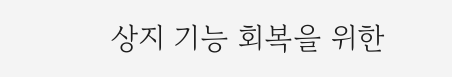상지 기능 회복을 위한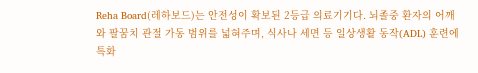Reha Board(레하보드)는 안전성이 확보된 2등급 의료기기다. 뇌졸중 환자의 어깨와 팔꿈치 관절 가동 범위를 넓혀주며, 식사나 세면 등 일상생활 동작(ADL) 훈련에 특화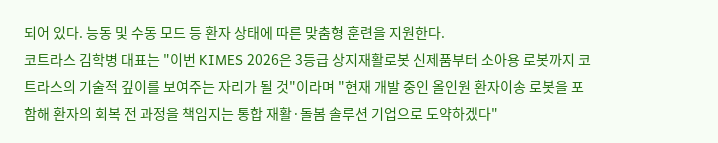되어 있다. 능동 및 수동 모드 등 환자 상태에 따른 맞춤형 훈련을 지원한다.
코트라스 김학병 대표는 "이번 KIMES 2026은 3등급 상지재활로봇 신제품부터 소아용 로봇까지 코트라스의 기술적 깊이를 보여주는 자리가 될 것"이라며 "현재 개발 중인 올인원 환자이송 로봇을 포함해 환자의 회복 전 과정을 책임지는 통합 재활·돌봄 솔루션 기업으로 도약하겠다"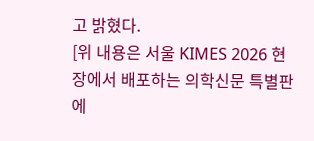고 밝혔다.
[위 내용은 서울 KIMES 2026 현장에서 배포하는 의학신문 특별판에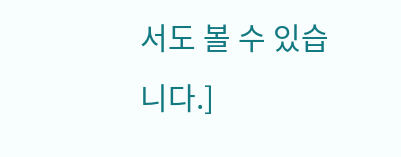서도 볼 수 있습니다.]